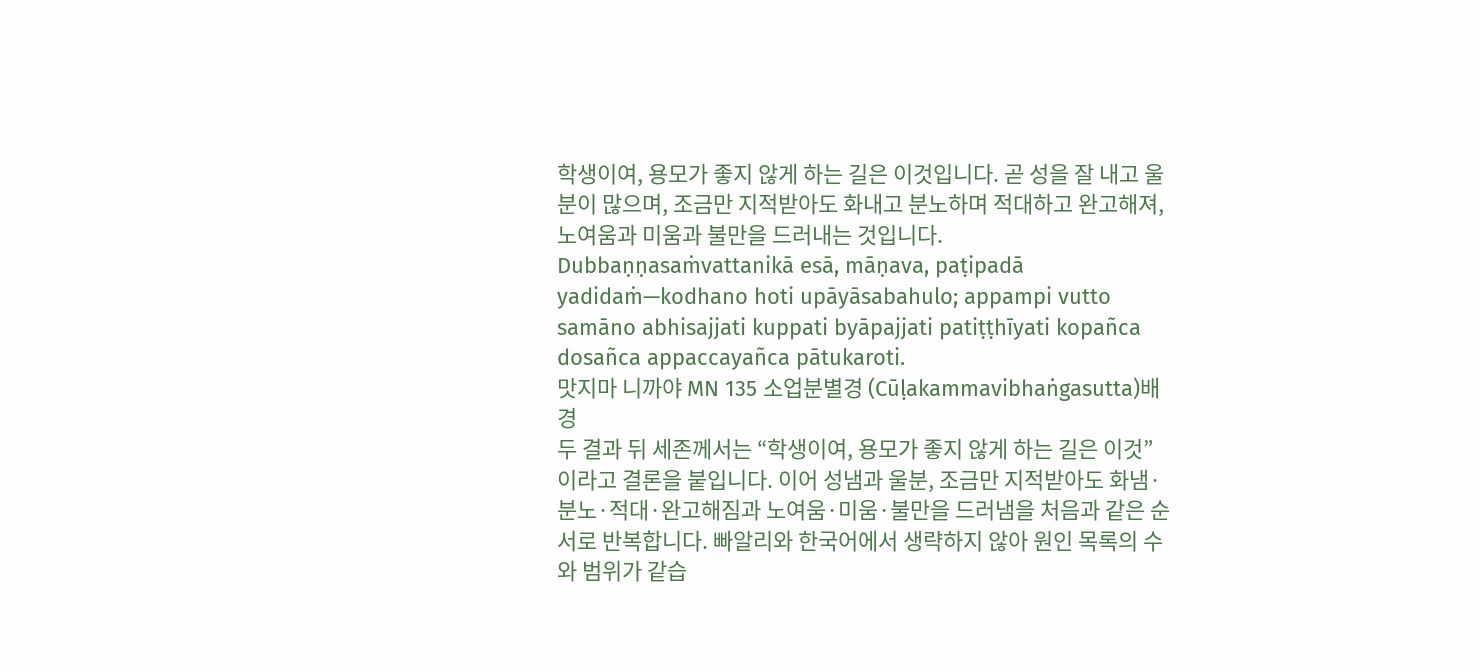학생이여, 용모가 좋지 않게 하는 길은 이것입니다. 곧 성을 잘 내고 울분이 많으며, 조금만 지적받아도 화내고 분노하며 적대하고 완고해져, 노여움과 미움과 불만을 드러내는 것입니다.
Dubbaṇṇasaṁvattanikā esā, māṇava, paṭipadā yadidaṁ—kodhano hoti upāyāsabahulo; appampi vutto samāno abhisajjati kuppati byāpajjati patiṭṭhīyati kopañca dosañca appaccayañca pātukaroti.
맛지마 니까야 MN 135 소업분별경 (Cūḷakammavibhaṅgasutta)배경
두 결과 뒤 세존께서는 “학생이여, 용모가 좋지 않게 하는 길은 이것”이라고 결론을 붙입니다. 이어 성냄과 울분, 조금만 지적받아도 화냄·분노·적대·완고해짐과 노여움·미움·불만을 드러냄을 처음과 같은 순서로 반복합니다. 빠알리와 한국어에서 생략하지 않아 원인 목록의 수와 범위가 같습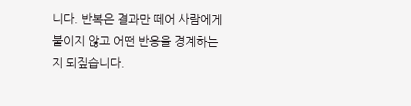니다. 반복은 결과만 떼어 사람에게 붙이지 않고 어떤 반응을 경계하는지 되짚습니다.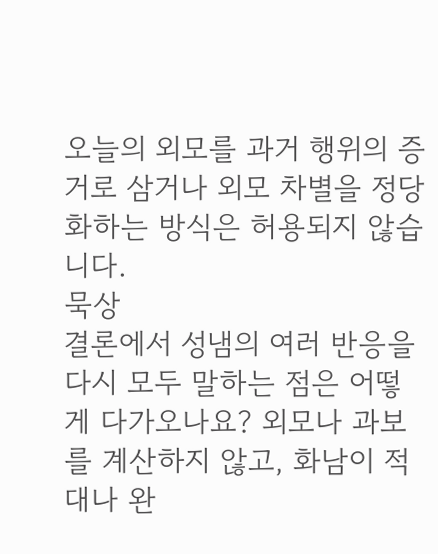오늘의 외모를 과거 행위의 증거로 삼거나 외모 차별을 정당화하는 방식은 허용되지 않습니다.
묵상
결론에서 성냄의 여러 반응을 다시 모두 말하는 점은 어떻게 다가오나요? 외모나 과보를 계산하지 않고, 화남이 적대나 완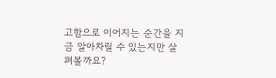고함으로 이어지는 순간을 지금 알아차릴 수 있는지만 살펴볼까요?